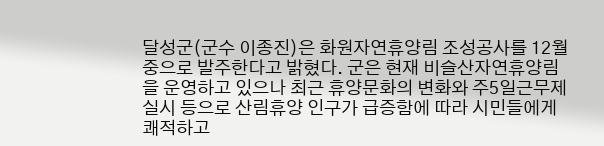달성군(군수 이종진)은 화원자연휴양림 조성공사를 12월 중으로 발주한다고 밝혔다. 군은 현재 비슬산자연휴양림을 운영하고 있으나 최근 휴양문화의 변화와 주5일근무제 실시 등으로 산림휴양 인구가 급증함에 따라 시민들에게 쾌적하고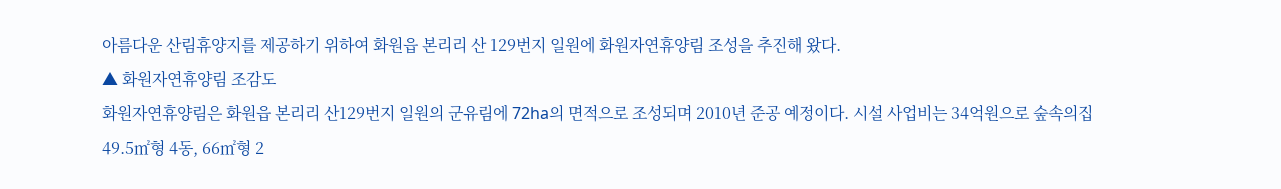아름다운 산림휴양지를 제공하기 위하여 화원읍 본리리 산 129번지 일원에 화원자연휴양림 조성을 추진해 왔다.
▲ 화원자연휴양림 조감도
화원자연휴양림은 화원읍 본리리 산129번지 일원의 군유림에 72ha의 면적으로 조성되며 2010년 준공 예정이다. 시설 사업비는 34억원으로 숲속의집 49.5㎡형 4동, 66㎡형 2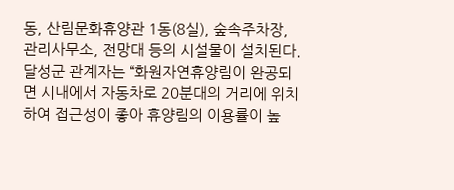동, 산림문화휴양관 1동(8실), 숲속주차장, 관리사무소, 전망대 등의 시설물이 설치된다.
달성군 관계자는 “화원자연휴양림이 완공되면 시내에서 자동차로 20분대의 거리에 위치하여 접근성이 좋아 휴양림의 이용률이 높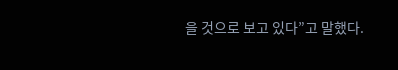을 것으로 보고 있다”고 말했다.